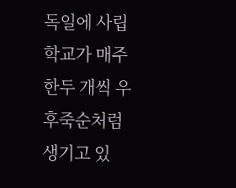독일에 사립학교가 매주 한두 개씩 우후죽순처럼 생기고 있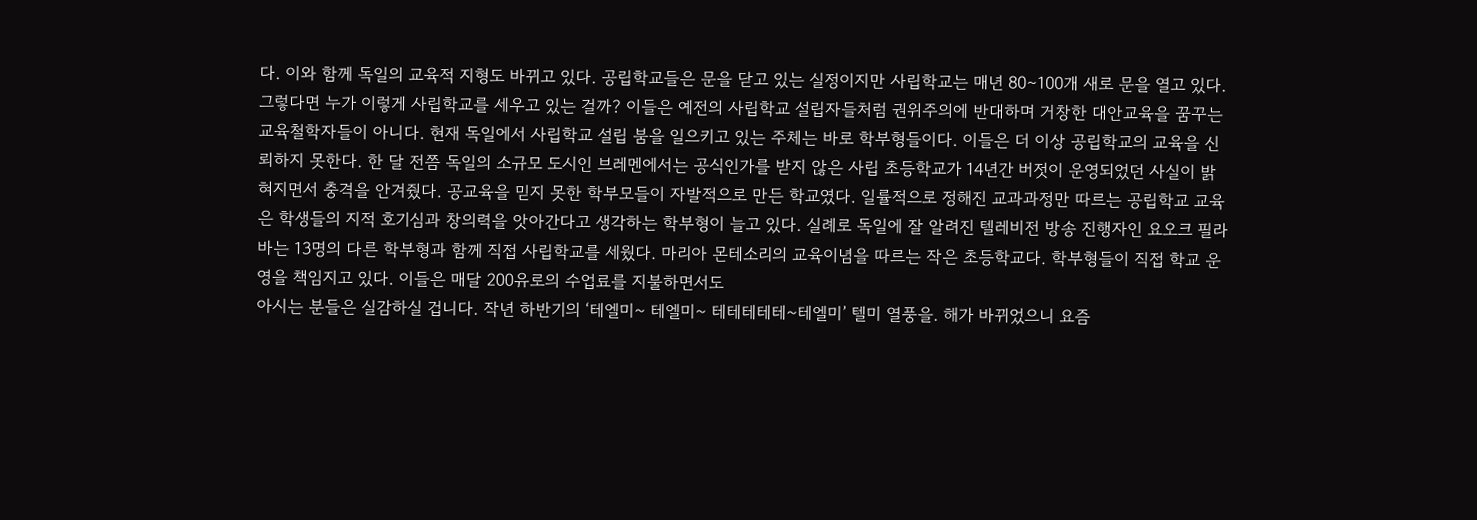다. 이와 함께 독일의 교육적 지형도 바뀌고 있다. 공립학교들은 문을 닫고 있는 실정이지만 사립학교는 매년 80∼100개 새로 문을 열고 있다. 그렇다면 누가 이렇게 사립학교를 세우고 있는 걸까? 이들은 예전의 사립학교 설립자들처럼 권위주의에 반대하며 거창한 대안교육을 꿈꾸는 교육철학자들이 아니다. 현재 독일에서 사립학교 설립 붐을 일으키고 있는 주체는 바로 학부형들이다. 이들은 더 이상 공립학교의 교육을 신뢰하지 못한다. 한 달 전쯤 독일의 소규모 도시인 브레멘에서는 공식인가를 받지 않은 사립 초등학교가 14년간 버젓이 운영되었던 사실이 밝혀지면서 충격을 안겨줬다. 공교육을 믿지 못한 학부모들이 자발적으로 만든 학교였다. 일률적으로 정해진 교과과정만 따르는 공립학교 교육은 학생들의 지적 호기심과 창의력을 앗아간다고 생각하는 학부형이 늘고 있다. 실례로 독일에 잘 알려진 텔레비전 방송 진행자인 요오크 필라바는 13명의 다른 학부형과 함께 직접 사립학교를 세웠다. 마리아 몬테소리의 교육이념을 따르는 작은 초등학교다. 학부형들이 직접 학교 운영을 책임지고 있다. 이들은 매달 200유로의 수업료를 지불하면서도
아시는 분들은 실감하실 겁니다. 작년 하반기의 ‘테엘미~ 테엘미~ 테테테테테~테엘미’ 텔미 열풍을. 해가 바뀌었으니 요즘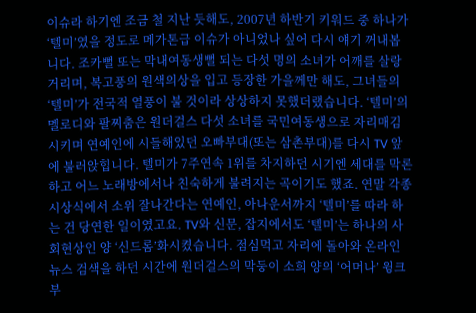이슈라 하기엔 조금 철 지난 듯해도, 2007년 하반기 키워드 중 하나가 ‘텔미’였을 정도로 메가톤급 이슈가 아니었나 싶어 다시 얘기 꺼내봅니다. 조카뻘 또는 막내여동생뻘 되는 다섯 명의 소녀가 어깨를 살랑거리며, 복고풍의 원색의상을 입고 등장한 가을께만 해도, 그녀들의 ‘텔미’가 전국적 열풍이 불 것이라 상상하지 못했더랬습니다. ‘텔미’의 멜로디와 팔찌춤은 원더걸스 다섯 소녀를 국민여동생으로 자리매김시키며 연예인에 시들해있던 오빠부대(또는 삼촌부대)를 다시 TV 앞에 불러앉힙니다. 텔미가 7주연속 1위를 차지하던 시기엔 세대를 막론하고 어느 노래방에서나 친숙하게 불려지는 곡이기도 했죠. 연말 각종시상식에서 소위 잘나간다는 연예인, 아나운서까지 ‘텔미’를 따라 하는 건 당연한 일이였고요. TV와 신문, 잡지에서도 ‘텔미’는 하나의 사회현상인 양 ‘신드롬’화시켰습니다. 점심먹고 자리에 돌아와 온라인 뉴스 검색을 하던 시간에 원더걸스의 막둥이 소희 양의 ‘어머나’ 윙크 부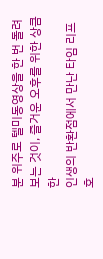분 위주로 텔미동영상을 한 번 돌려보는 것이, 즐거운 오후를 위한 상큼한
인생의 반환점에서 만난 타임 리프 호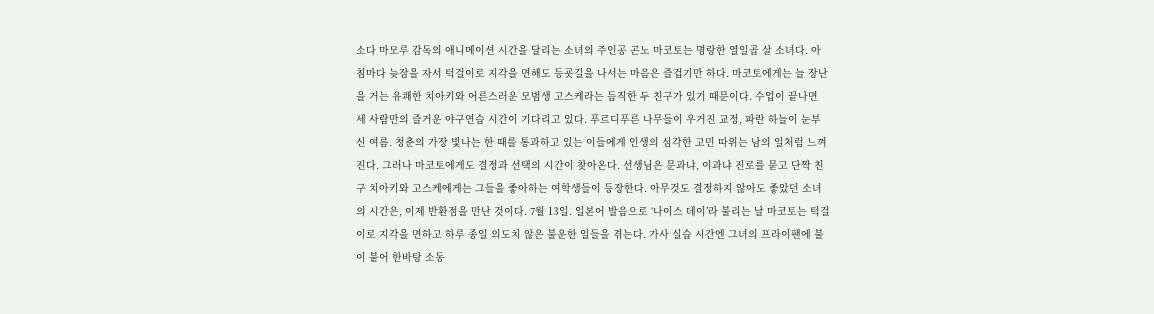소다 마모루 감독의 애니메이션 시간을 달리는 소녀의 주인공 곤노 마코토는 명랑한 열일곱 살 소녀다. 아침마다 늦잠을 자서 턱걸이로 지각을 면해도 등굣길을 나서는 마음은 즐겁기만 하다. 마코토에게는 늘 장난을 거는 유쾌한 치아키와 어른스러운 모범생 고스케라는 듬직한 두 친구가 있기 때문이다. 수업이 끝나면 세 사람만의 즐거운 야구연습 시간이 기다리고 있다. 푸르디푸른 나무들이 우거진 교정, 파란 하늘이 눈부신 여름. 청춘의 가장 빛나는 한 때를 통과하고 있는 이들에게 인생의 심각한 고민 따위는 남의 일처럼 느껴진다. 그러나 마코토에게도 결정과 선택의 시간이 찾아온다. 선생님은 문과냐, 이과냐 진로를 묻고 단짝 친구 치아키와 고스케에게는 그들을 좋아하는 여학생들이 등장한다. 아무것도 결정하지 않아도 좋았던 소녀의 시간은, 이제 반환점을 만난 것이다. 7월 13일. 일본어 발음으로 ‘나이스 데이’라 불리는 날 마코토는 턱걸이로 지각을 면하고 하루 종일 의도치 않은 불운한 일들을 겪는다. 가사 실습 시간엔 그녀의 프라이팬에 불이 붙어 한바탕 소동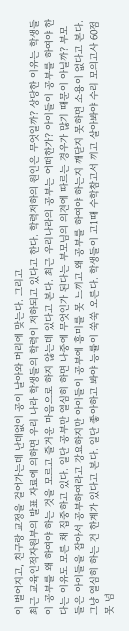이 벌어지고, 친구랑 교정을 걸어가는데 난데없이 공이 날아와 머리에 맞는다. 그리고
최근 교육인적자원부의 발표 자료에 의하면 우리 나라 학생들의 학력이 저하되고 있다고 한다. 학력저하의 원인은 무엇일까? 상당한 이유는 학생들이 공부를 왜 하여야 하는 것을 모르고 즐거운 마음으로 하지 않는데 있다고 본다. 최근 우리나라의 공부는 어떠한가? 아이들이 공부를 하여야 한다는 이유도 모른 채 집중하고 있다. 일단 공부만 열심히 하면 나중에 무엇인가 된다는 부모님의 의견에 따르는 경우가 많기 때문이 아닐까? 부모들은 아이들을 잡아서 공부하여라고 강요하지만 아이들이 공부에 흥미를 못 느끼고 왜 공부를 하여야 하는지 깨닫지 못하면 소용이 없다고 본다. 그냥 열심히 하는 건 한계가 있다고 본다. 일단 좋아하고 봐야 능률이 쑥쑥 오른다. 학생들이 고1때 수학참고서 끼고 살아봐야 수리 모의고사 60점 못 넘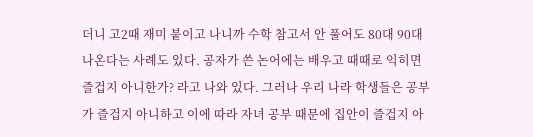더니 고2때 재미 붙이고 나니까 수학 참고서 안 풀어도 80대 90대 나온다는 사례도 있다. 공자가 쓴 논어에는 배우고 때때로 익히면 즐겁지 아니한가? 라고 나와 있다. 그러나 우리 나라 학생들은 공부가 즐겁지 아니하고 이에 따라 자녀 공부 때문에 집안이 즐겁지 아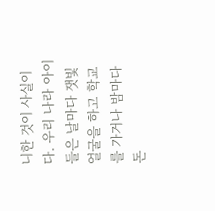니한 것이 사실이다. 우리 나라 아이들은 날마다 잿빛얼굴을 하고 학교를 가거나 밤마다 돈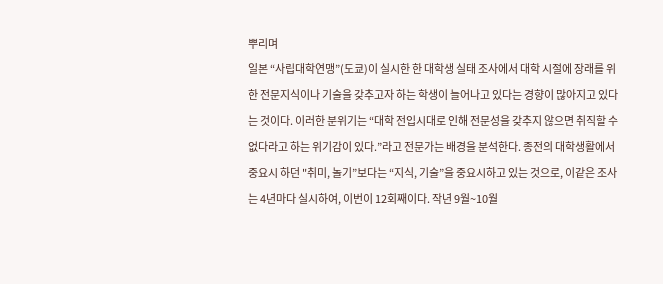뿌리며
일본 “사립대학연맹”(도쿄)이 실시한 한 대학생 실태 조사에서 대학 시절에 장래를 위한 전문지식이나 기술을 갖추고자 하는 학생이 늘어나고 있다는 경향이 많아지고 있다는 것이다. 이러한 분위기는 “대학 전입시대로 인해 전문성을 갖추지 않으면 취직할 수 없다라고 하는 위기감이 있다.”라고 전문가는 배경을 분석한다. 종전의 대학생활에서 중요시 하던 "취미, 놀기”보다는 “지식, 기술”을 중요시하고 있는 것으로, 이같은 조사는 4년마다 실시하여, 이번이 12회째이다. 작년 9월~10월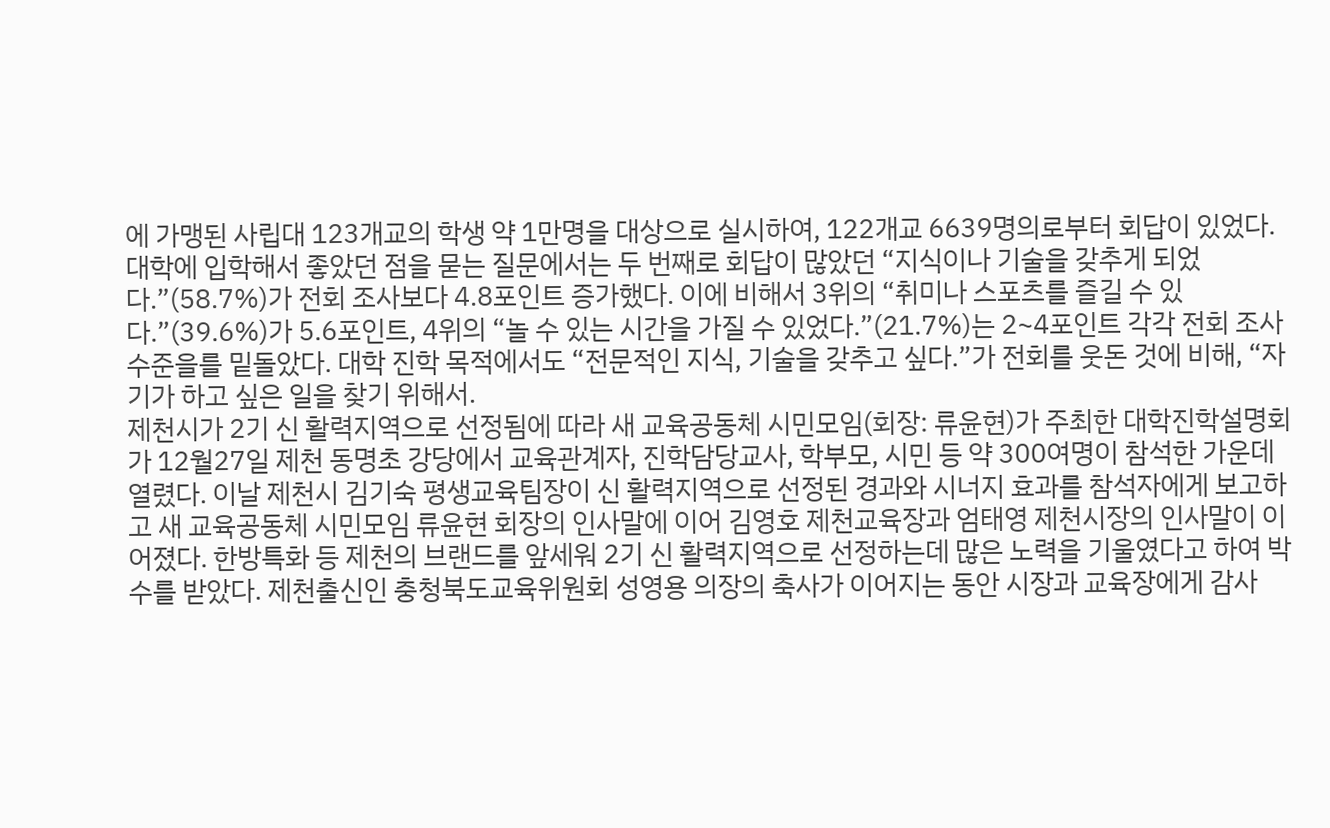에 가맹된 사립대 123개교의 학생 약 1만명을 대상으로 실시하여, 122개교 6639명의로부터 회답이 있었다. 대학에 입학해서 좋았던 점을 묻는 질문에서는 두 번째로 회답이 많았던 “지식이나 기술을 갖추게 되었다.”(58.7%)가 전회 조사보다 4.8포인트 증가했다. 이에 비해서 3위의 “취미나 스포츠를 즐길 수 있다.”(39.6%)가 5.6포인트, 4위의 “놀 수 있는 시간을 가질 수 있었다.”(21.7%)는 2~4포인트 각각 전회 조사 수준을를 밑돌았다. 대학 진학 목적에서도 “전문적인 지식, 기술을 갖추고 싶다.”가 전회를 웃돈 것에 비해, “자기가 하고 싶은 일을 찾기 위해서.
제천시가 2기 신 활력지역으로 선정됨에 따라 새 교육공동체 시민모임(회장: 류윤현)가 주최한 대학진학설명회가 12월27일 제천 동명초 강당에서 교육관계자, 진학담당교사, 학부모, 시민 등 약 300여명이 참석한 가운데 열렸다. 이날 제천시 김기숙 평생교육팀장이 신 활력지역으로 선정된 경과와 시너지 효과를 참석자에게 보고하고 새 교육공동체 시민모임 류윤현 회장의 인사말에 이어 김영호 제천교육장과 엄태영 제천시장의 인사말이 이어졌다. 한방특화 등 제천의 브랜드를 앞세워 2기 신 활력지역으로 선정하는데 많은 노력을 기울였다고 하여 박수를 받았다. 제천출신인 충청북도교육위원회 성영용 의장의 축사가 이어지는 동안 시장과 교육장에게 감사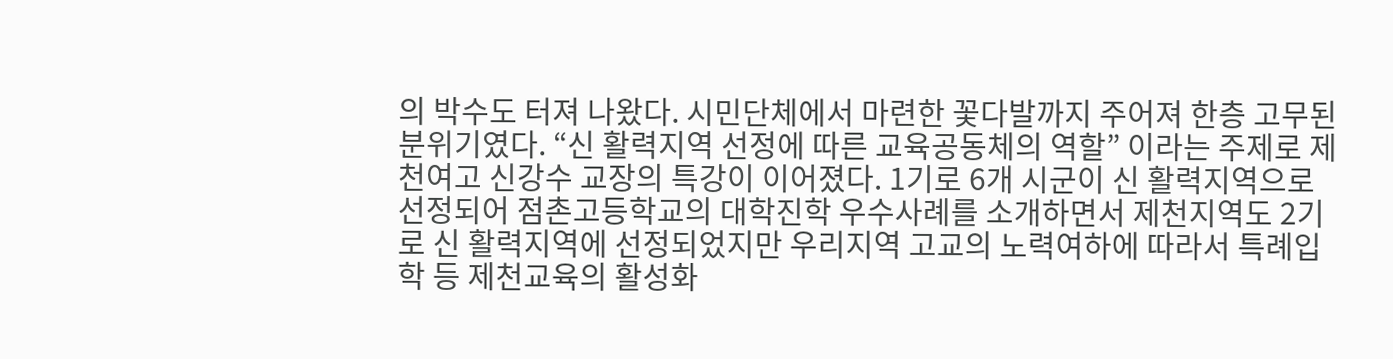의 박수도 터져 나왔다. 시민단체에서 마련한 꽃다발까지 주어져 한층 고무된 분위기였다. “신 활력지역 선정에 따른 교육공동체의 역할” 이라는 주제로 제천여고 신강수 교장의 특강이 이어졌다. 1기로 6개 시군이 신 활력지역으로 선정되어 점촌고등학교의 대학진학 우수사례를 소개하면서 제천지역도 2기로 신 활력지역에 선정되었지만 우리지역 고교의 노력여하에 따라서 특례입학 등 제천교육의 활성화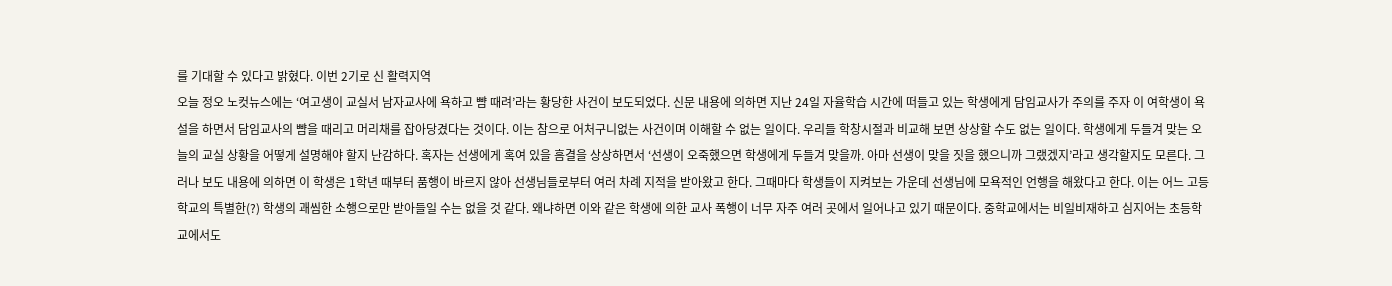를 기대할 수 있다고 밝혔다. 이번 2기로 신 활력지역
오늘 정오 노컷뉴스에는 ‘여고생이 교실서 남자교사에 욕하고 뺨 때려’라는 황당한 사건이 보도되었다. 신문 내용에 의하면 지난 24일 자율학습 시간에 떠들고 있는 학생에게 담임교사가 주의를 주자 이 여학생이 욕설을 하면서 담임교사의 뺨을 때리고 머리채를 잡아당겼다는 것이다. 이는 참으로 어처구니없는 사건이며 이해할 수 없는 일이다. 우리들 학창시절과 비교해 보면 상상할 수도 없는 일이다. 학생에게 두들겨 맞는 오늘의 교실 상황을 어떻게 설명해야 할지 난감하다. 혹자는 선생에게 혹여 있을 흠결을 상상하면서 ‘선생이 오죽했으면 학생에게 두들겨 맞을까. 아마 선생이 맞을 짓을 했으니까 그랬겠지’라고 생각할지도 모른다. 그러나 보도 내용에 의하면 이 학생은 1학년 때부터 품행이 바르지 않아 선생님들로부터 여러 차례 지적을 받아왔고 한다. 그때마다 학생들이 지켜보는 가운데 선생님에 모욕적인 언행을 해왔다고 한다. 이는 어느 고등학교의 특별한(?) 학생의 괘씸한 소행으로만 받아들일 수는 없을 것 같다. 왜냐하면 이와 같은 학생에 의한 교사 폭행이 너무 자주 여러 곳에서 일어나고 있기 때문이다. 중학교에서는 비일비재하고 심지어는 초등학교에서도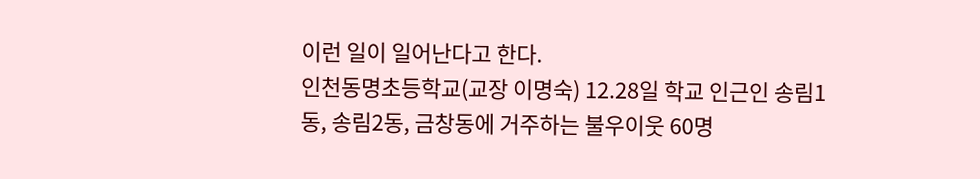이런 일이 일어난다고 한다.
인천동명초등학교(교장 이명숙) 12.28일 학교 인근인 송림1동, 송림2동, 금창동에 거주하는 불우이웃 60명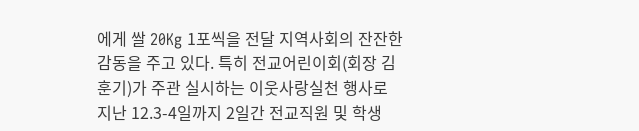에게 쌀 20Kg 1포씩을 전달 지역사회의 잔잔한 감동을 주고 있다. 특히 전교어린이회(회장 김훈기)가 주관 실시하는 이웃사랑실천 행사로 지난 12.3-4일까지 2일간 전교직원 및 학생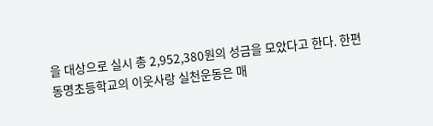을 대상으로 실시 총 2,952,380원의 성금을 모았다고 한다. 한편 동명초등학교의 이웃사랑 실천운동은 매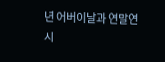년 어버이날과 연말연시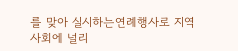를 맞아 실시하는연례행사로 지역사회에 널리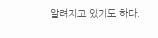알려지고 있기도 하다.